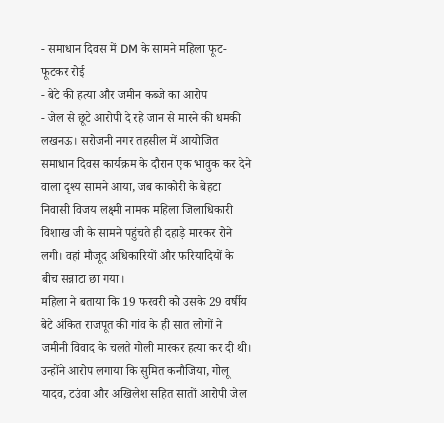- समाधान दिवस में DM के सामने महिला फूट-फूटकर रोई
- बेटे की हत्या और जमीन कब्जे का आरोप
- जेल से छूटे आरोपी दे रहे जान से मारने की धमकी
लखनऊ। सरोजनी नगर तहसील में आयोजित समाधान दिवस कार्यक्रम के दौरान एक भावुक कर देने वाला दृश्य सामने आया, जब काकोरी के बेहटा निवासी विजय लक्ष्मी नामक महिला जिलाधिकारी विशाख जी के सामने पहुंचते ही दहाड़े मारकर रोने लगी। वहां मौजूद अधिकारियों और फरियादियों के बीच सन्नाटा छा गया।
महिला ने बताया कि 19 फरवरी को उसके 29 वर्षीय बेटे अंकित राजपूत की गांव के ही सात लोगों ने जमीनी विवाद के चलते गोली मारकर हत्या कर दी थी। उन्होंने आरोप लगाया कि सुमित कनौजिया, गोलू यादव, टउंवा और अखिलेश सहित सातों आरोपी जेल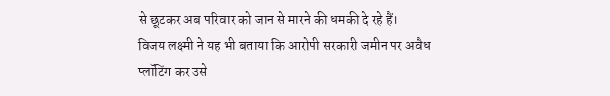से छूटकर अब परिवार को जान से मारने की धमकी दे रहे हैं।
विजय लक्ष्मी ने यह भी बताया कि आरोपी सरकारी जमीन पर अवैध प्लॉटिंग कर उसे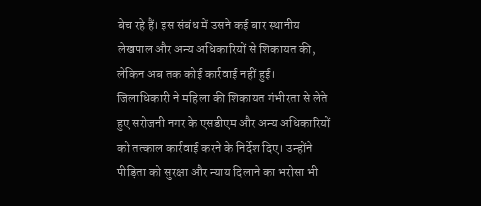बेच रहे हैं। इस संबंध में उसने कई बार स्थानीय लेखपाल और अन्य अधिकारियों से शिकायत की, लेकिन अब तक कोई कार्रवाई नहीं हुई।
जिलाधिकारी ने महिला की शिकायत गंभीरता से लेते हुए सरोजनी नगर के एसडीएम और अन्य अधिकारियों को तत्काल कार्रवाई करने के निर्देश दिए। उन्होंने पीड़िता को सुरक्षा और न्याय दिलाने का भरोसा भी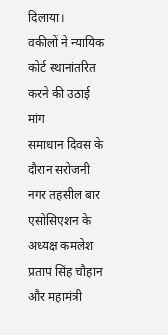दिलाया।
वकीलों ने न्यायिक कोर्ट स्थानांतरित करने की उठाई मांग
समाधान दिवस के दौरान सरोजनी नगर तहसील बार एसोसिएशन के अध्यक्ष कमलेश प्रताप सिंह चौहान और महामंत्री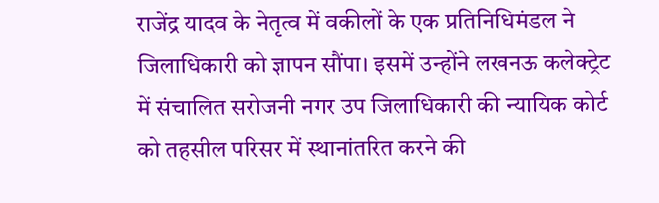राजेंद्र यादव के नेतृत्व में वकीलों के एक प्रतिनिधिमंडल ने जिलाधिकारी को ज्ञापन सौंपा। इसमें उन्होंने लखनऊ कलेक्ट्रेट में संचालित सरोजनी नगर उप जिलाधिकारी की न्यायिक कोर्ट को तहसील परिसर में स्थानांतरित करने की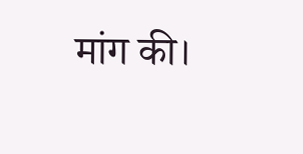मांग की।